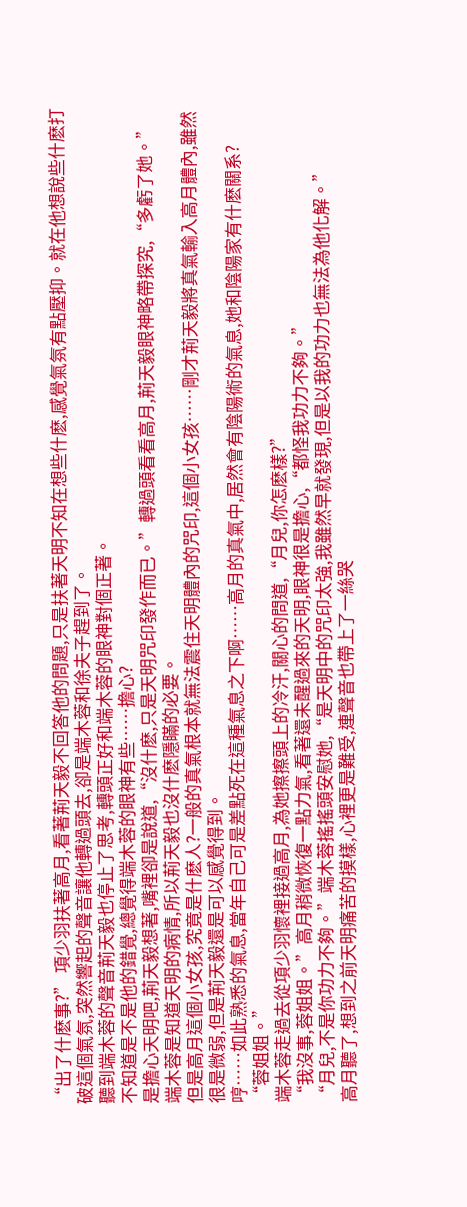“出了什麽事?” 項少羽扶著高月,看著荊天毅不回答他的問題,只是扶著天明不知在想些什麽,感覺氣氛有點壓抑。就在他想說些什麽打破這個氣氛,突然響起的聲音讓他轉過頭去,卻是端木蓉和徐夫子趕到了。
聽到端木蓉的聲音荊天毅也停止了思考,轉頭正好和端木蓉的眼神對個正著。
不知道是不是他的錯覺,總覺得端木蓉的眼神有些……擔心?
是擔心天明吧,荊天毅想著,嘴裡卻是說道,“沒什麽,只是天明咒印發作而已。”轉過頭看看高月,荊天毅眼神略帶探究,“多虧了她。”
端木蓉是知道天明的病情,所以荊天毅也沒什麽隱瞞的必要。
但是高月這個小女孩,究竟是什麽人?一般的真氣根本就無法震住天明體內的咒印,這個小女孩……剛才荊天毅將真氣輸入高月體內,雖然很是微弱,但是荊天毅還是可以感覺得到。
哼……如此熟悉的氣息,當年自己可是差點死在這種氣息之下啊……高月的真氣中,居然會有陰陽術的氣息,她和陰陽家有什麽關系?
“蓉姐姐。”
端木蓉走過去從項少羽懷裡接過高月,為她擦擦頭上的冷汗,關心的問道,“月兒,你怎麽樣?”
“我沒事,蓉姐姐。”高月稍微恢復一點力氣,看著還未醒過來的天明,眼神很是擔心,“都怪我功力不夠。”
“月兒,不是你功力不夠。”端木蓉搖搖頭安慰她,“是天明中的咒印太強,我雖然早就發現,但是以我的功力也無法為他化解。”
高月聽了,想到之前天明痛苦的摸樣,心裡更是難受,連聲音也帶上了一絲哭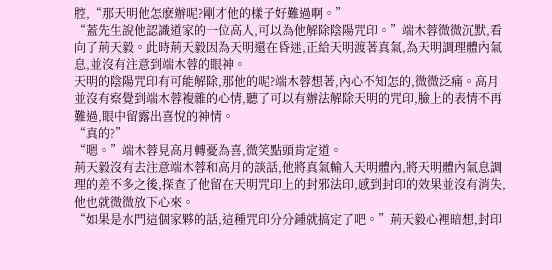腔,“那天明他怎麽辦呢?剛才他的樣子好難過啊。”
“蓋先生說他認識道家的一位高人,可以為他解除陰陽咒印。”端木蓉微微沉默,看向了荊天毅。此時荊天毅因為天明還在昏迷,正給天明渡著真氣,為天明調理體內氣息,並沒有注意到端木蓉的眼神。
天明的陰陽咒印有可能解除,那他的呢?端木蓉想著,內心不知怎的,微微泛痛。高月並沒有察覺到端木蓉複雜的心情,聽了可以有辦法解除天明的咒印,臉上的表情不再難過,眼中留露出喜悅的神情。
“真的?”
“嗯。”端木蓉見高月轉憂為喜,微笑點頭肯定道。
荊天毅沒有去注意端木蓉和高月的談話,他將真氣輸入天明體內,將天明體內氣息調理的差不多之後,探查了他留在天明咒印上的封邪法印,感到封印的效果並沒有消失,他也就微微放下心來。
“如果是水門這個家夥的話,這種咒印分分鍾就搞定了吧。”荊天毅心裡暗想,封印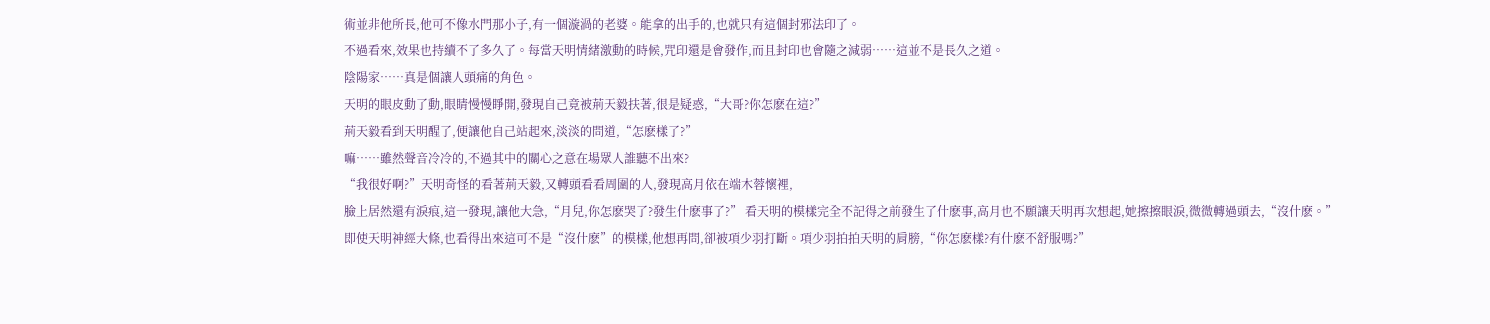術並非他所長,他可不像水門那小子,有一個漩渦的老婆。能拿的出手的,也就只有這個封邪法印了。
不過看來,效果也持續不了多久了。每當天明情緒激動的時候,咒印還是會發作,而且封印也會隨之減弱……這並不是長久之道。
陰陽家……真是個讓人頭痛的角色。
天明的眼皮動了動,眼睛慢慢睜開,發現自己竟被荊天毅扶著,很是疑惑,“大哥?你怎麽在這?”
荊天毅看到天明醒了,便讓他自己站起來,淡淡的問道,“怎麽樣了?”
嘛……雖然聲音冷冷的,不過其中的關心之意在場眾人誰聽不出來?
“我很好啊?”天明奇怪的看著荊天毅,又轉頭看看周圍的人,發現高月依在端木蓉懷裡,
臉上居然還有淚痕,這一發現,讓他大急,“月兒,你怎麽哭了?發生什麽事了?” 看天明的模樣完全不記得之前發生了什麽事,高月也不願讓天明再次想起,她擦擦眼淚,微微轉過頭去,“沒什麽。”
即使天明神經大條,也看得出來這可不是“沒什麽”的模樣,他想再問,卻被項少羽打斷。項少羽拍拍天明的肩膀,“你怎麽樣?有什麽不舒服嗎?”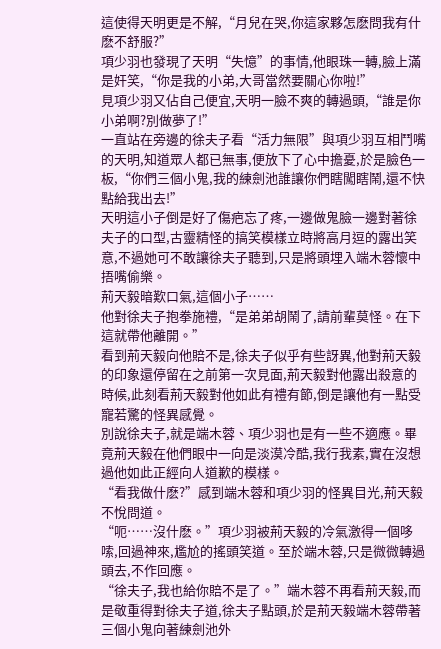這使得天明更是不解,“月兒在哭,你這家夥怎麽問我有什麽不舒服?”
項少羽也發現了天明“失憶”的事情,他眼珠一轉,臉上滿是奸笑,“你是我的小弟,大哥當然要關心你啦!”
見項少羽又佔自己便宜,天明一臉不爽的轉過頭,“誰是你小弟啊?別做夢了!”
一直站在旁邊的徐夫子看“活力無限”與項少羽互相鬥嘴的天明,知道眾人都已無事,便放下了心中擔憂,於是臉色一板,“你們三個小鬼,我的練劍池誰讓你們瞎闖瞎鬧,還不快點給我出去!”
天明這小子倒是好了傷疤忘了疼,一邊做鬼臉一邊對著徐夫子的口型,古靈精怪的搞笑模樣立時將高月逗的露出笑意,不過她可不敢讓徐夫子聽到,只是將頭埋入端木蓉懷中捂嘴偷樂。
荊天毅暗歎口氣,這個小子……
他對徐夫子抱拳施禮,“是弟弟胡鬧了,請前輩莫怪。在下這就帶他離開。”
看到荊天毅向他賠不是,徐夫子似乎有些訝異,他對荊天毅的印象還停留在之前第一次見面,荊天毅對他露出殺意的時候,此刻看荊天毅對他如此有禮有節,倒是讓他有一點受寵若驚的怪異感覺。
別說徐夫子,就是端木蓉、項少羽也是有一些不適應。畢竟荊天毅在他們眼中一向是淡漠冷酷,我行我素,實在沒想過他如此正經向人道歉的模樣。
“看我做什麽?”感到端木蓉和項少羽的怪異目光,荊天毅不悅問道。
“呃……沒什麽。”項少羽被荊天毅的冷氣激得一個哆嗦,回過神來,尷尬的搖頭笑道。至於端木蓉,只是微微轉過頭去,不作回應。
“徐夫子,我也給你賠不是了。”端木蓉不再看荊天毅,而是敬重得對徐夫子道,徐夫子點頭,於是荊天毅端木蓉帶著三個小鬼向著練劍池外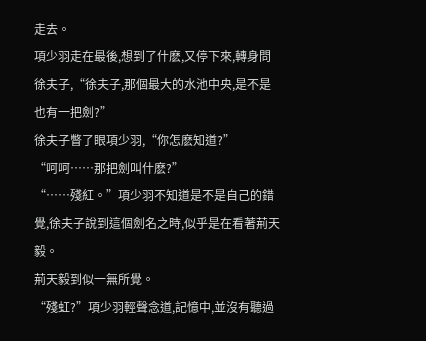走去。
項少羽走在最後,想到了什麽,又停下來,轉身問徐夫子,“徐夫子,那個最大的水池中央,是不是也有一把劍?”
徐夫子瞥了眼項少羽,“你怎麽知道?”
“呵呵……那把劍叫什麽?”
“……殘紅。”項少羽不知道是不是自己的錯覺,徐夫子說到這個劍名之時,似乎是在看著荊天毅。
荊天毅到似一無所覺。
“殘虹?”項少羽輕聲念道,記憶中,並沒有聽過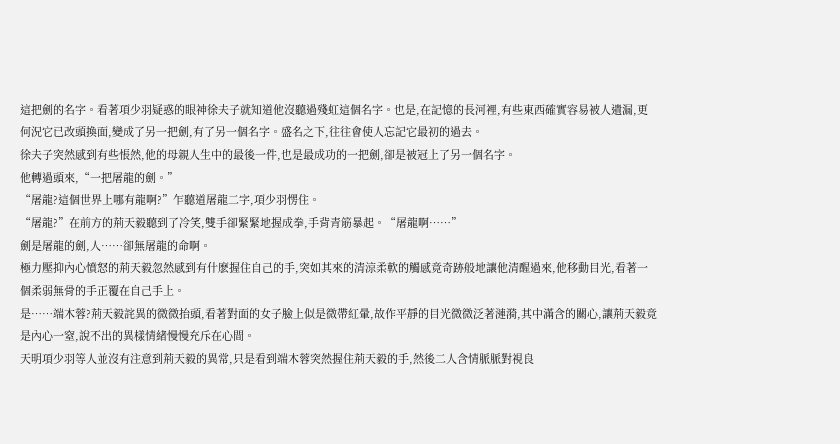這把劍的名字。看著項少羽疑惑的眼神徐夫子就知道他沒聽過殘虹這個名字。也是,在記憶的長河裡,有些東西確實容易被人遺漏,更何況它已改頭換面,變成了另一把劍,有了另一個名字。盛名之下,往往會使人忘記它最初的過去。
徐夫子突然感到有些悵然,他的母親人生中的最後一件,也是最成功的一把劍,卻是被冠上了另一個名字。
他轉過頭來,“一把屠龍的劍。”
“屠龍?這個世界上哪有龍啊?”乍聽道屠龍二字,項少羽愣住。
“屠龍?”在前方的荊天毅聽到了冷笑,雙手卻緊緊地握成拳,手背青筋暴起。“屠龍啊……”
劍是屠龍的劍,人……卻無屠龍的命啊。
極力壓抑內心憤怒的荊天毅忽然感到有什麽握住自己的手,突如其來的清涼柔軟的觸感竟奇跡般地讓他清醒過來,他移動目光,看著一個柔弱無骨的手正覆在自己手上。
是……端木蓉?荊天毅詫異的微微抬頭,看著對面的女子臉上似是微帶紅暈,故作平靜的目光微微泛著漣漪,其中滿含的關心,讓荊天毅竟是內心一窒,說不出的異樣情緒慢慢充斥在心間。
天明項少羽等人並沒有注意到荊天毅的異常,只是看到端木蓉突然握住荊天毅的手,然後二人含情脈脈對視良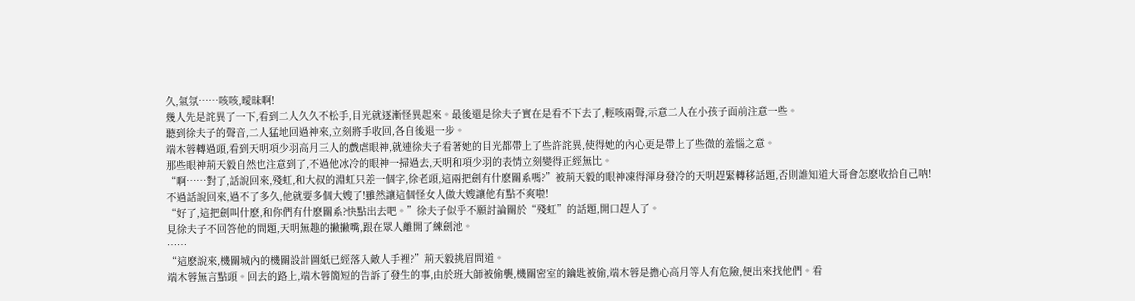久,氣氛……咳咳,曖昧啊!
幾人先是詫異了一下,看到二人久久不松手,目光就逐漸怪異起來。最後還是徐夫子實在是看不下去了,輕咳兩聲,示意二人在小孩子面前注意一些。
聽到徐夫子的聲音,二人猛地回過神來,立刻將手收回,各自後退一步。
端木蓉轉過頭,看到天明項少羽高月三人的戲虐眼神,就連徐夫子看著她的目光都帶上了些許詫異,使得她的內心更是帶上了些微的羞惱之意。
那些眼神荊天毅自然也注意到了,不過他冰冷的眼神一掃過去,天明和項少羽的表情立刻變得正經無比。
“啊……對了,話說回來,殘虹,和大叔的淵虹只差一個字,徐老頭,這兩把劍有什麽關系嗎?”被荊天毅的眼神凍得渾身發冷的天明趕緊轉移話題,否則誰知道大哥會怎麽收拾自己呐!
不過話說回來,過不了多久,他就要多個大嫂了!雖然讓這個怪女人做大嫂讓他有點不爽啦!
“好了,這把劍叫什麽,和你們有什麽關系?快點出去吧。”徐夫子似乎不願討論關於“殘虹”的話題,開口趕人了。
見徐夫子不回答他的問題,天明無趣的撇撇嘴,跟在眾人離開了練劍池。
……
“這麽說來,機關城內的機關設計圖紙已經落入敵人手裡?”荊天毅挑眉問道。
端木蓉無言點頭。回去的路上,端木蓉簡短的告訴了發生的事,由於班大師被偷襲,機關密室的鑰匙被偷,端木蓉是擔心高月等人有危險,便出來找他們。看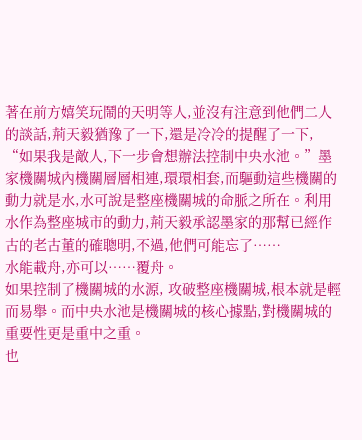著在前方嬉笑玩鬧的天明等人,並沒有注意到他們二人的談話,荊天毅猶豫了一下,還是冷冷的提醒了一下,
“如果我是敵人,下一步會想辦法控制中央水池。”墨家機關城內機關層層相連,環環相套,而驅動這些機關的動力就是水,水可說是整座機關城的命脈之所在。利用水作為整座城市的動力,荊天毅承認墨家的那幫已經作古的老古董的確聰明,不過,他們可能忘了……
水能載舟,亦可以……覆舟。
如果控制了機關城的水源, 攻破整座機關城,根本就是輕而易舉。而中央水池是機關城的核心據點,對機關城的重要性更是重中之重。
也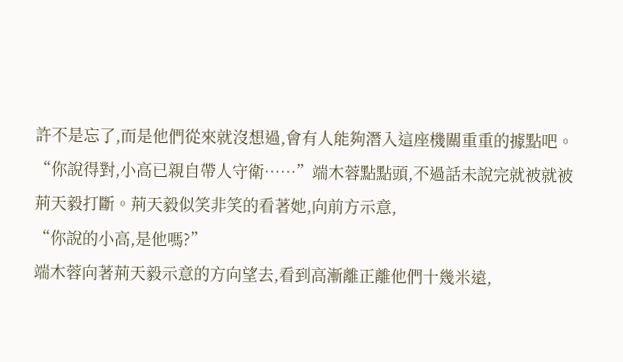許不是忘了,而是他們從來就沒想過,會有人能夠潛入這座機關重重的據點吧。
“你說得對,小高已親自帶人守衛……”端木蓉點點頭,不過話未說完就被就被荊天毅打斷。荊天毅似笑非笑的看著她,向前方示意,
“你說的小高,是他嗎?”
端木蓉向著荊天毅示意的方向望去,看到高漸離正離他們十幾米遠,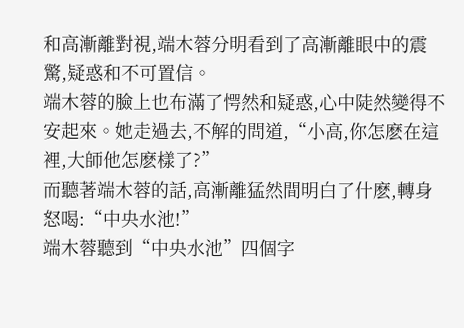和高漸離對視,端木蓉分明看到了高漸離眼中的震驚,疑惑和不可置信。
端木蓉的臉上也布滿了愕然和疑惑,心中陡然變得不安起來。她走過去,不解的問道,“小高,你怎麽在這裡,大師他怎麽樣了?”
而聽著端木蓉的話,高漸離猛然間明白了什麽,轉身怒喝:“中央水池!”
端木蓉聽到“中央水池”四個字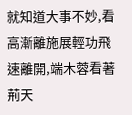就知道大事不妙,看高漸離施展輕功飛速離開,端木蓉看著荊天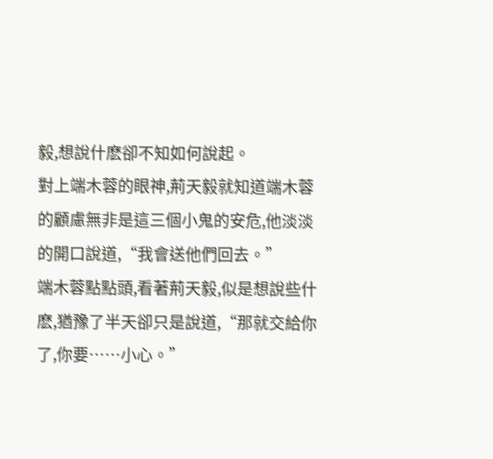毅,想說什麽卻不知如何說起。
對上端木蓉的眼神,荊天毅就知道端木蓉的顧慮無非是這三個小鬼的安危,他淡淡的開口說道,“我會送他們回去。”
端木蓉點點頭,看著荊天毅,似是想說些什麽,猶豫了半天卻只是說道,“那就交給你了,你要……小心。”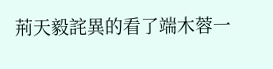荊天毅詫異的看了端木蓉一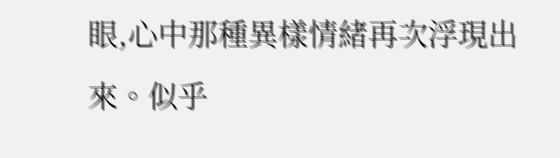眼,心中那種異樣情緒再次浮現出來。似乎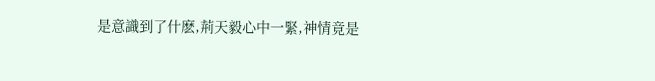是意識到了什麽,荊天毅心中一緊,神情竟是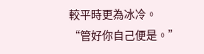較平時更為冰冷。
“管好你自己便是。”